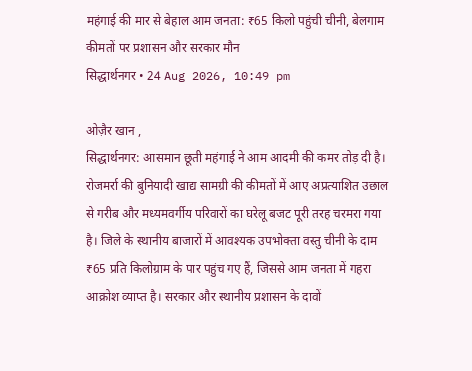महंगाई की मार से बेहाल आम जनता: ₹65 किलो पहुंची चीनी, बेलगाम कीमतों पर प्रशासन और सरकार मौन
सिद्धार्थनगर • 24 Aug 2026, 10:49 pm

ओज़ैर खान ,
सिद्धार्थनगर: आसमान छूती महंगाई ने आम आदमी की कमर तोड़ दी है। रोजमर्रा की बुनियादी खाद्य सामग्री की कीमतों में आए अप्रत्याशित उछाल से गरीब और मध्यमवर्गीय परिवारों का घरेलू बजट पूरी तरह चरमरा गया है। जिले के स्थानीय बाजारों में आवश्यक उपभोक्ता वस्तु चीनी के दाम ₹65 प्रति किलोग्राम के पार पहुंच गए हैं, जिससे आम जनता में गहरा आक्रोश व्याप्त है। सरकार और स्थानीय प्रशासन के दावों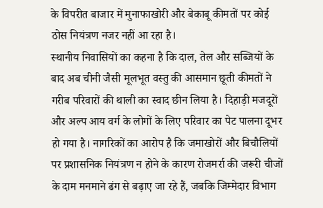के विपरीत बाजार में मुनाफाखोरी और बेकाबू कीमतों पर कोई ठोस नियंत्रण नजर नहीं आ रहा है।
स्थानीय निवासियों का कहना है कि दाल, तेल और सब्जियों के बाद अब चीनी जैसी मूलभूत वस्तु की आसमान छूती कीमतों ने गरीब परिवारों की थाली का स्वाद छीन लिया है। दिहाड़ी मजदूरों और अल्प आय वर्ग के लोगों के लिए परिवार का पेट पालना दूभर हो गया है। नागरिकों का आरोप है कि जमाखोरों और बिचौलियों पर प्रशासनिक नियंत्रण न होने के कारण रोजमर्रा की जरूरी चीजों के दाम मनमाने ढंग से बढ़ाए जा रहे हैं, जबकि जिम्मेदार विभाग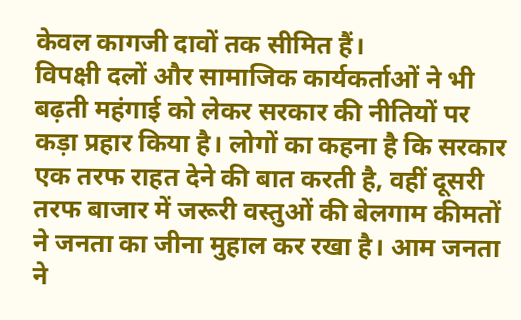केवल कागजी दावों तक सीमित हैं।
विपक्षी दलों और सामाजिक कार्यकर्ताओं ने भी बढ़ती महंगाई को लेकर सरकार की नीतियों पर कड़ा प्रहार किया है। लोगों का कहना है कि सरकार एक तरफ राहत देने की बात करती है, वहीं दूसरी तरफ बाजार में जरूरी वस्तुओं की बेलगाम कीमतों ने जनता का जीना मुहाल कर रखा है। आम जनता ने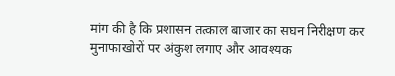मांग की है कि प्रशासन तत्काल बाजार का सघन निरीक्षण कर मुनाफाखोरों पर अंकुश लगाए और आवश्यक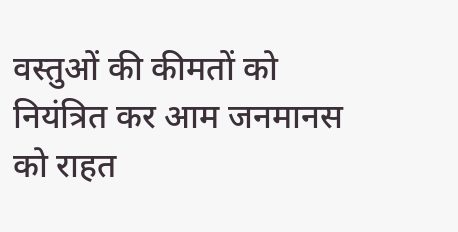वस्तुओं की कीमतों को नियंत्रित कर आम जनमानस को राहत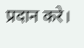प्रदान करे।